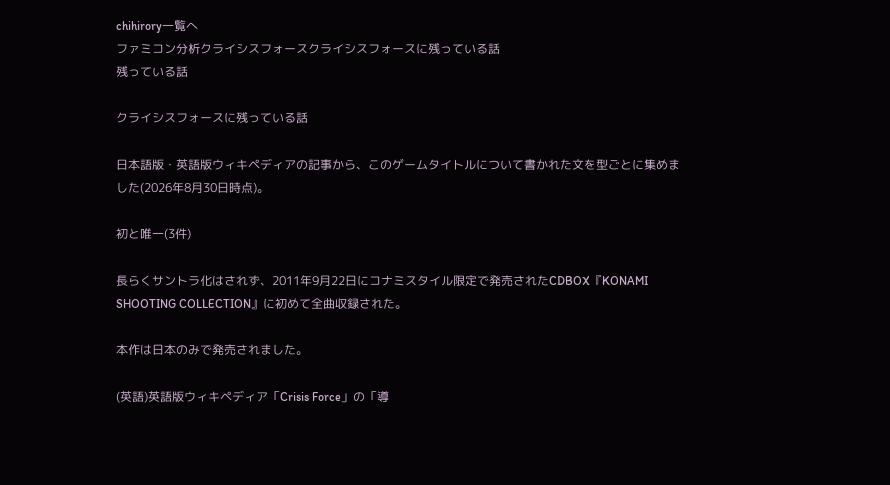chihirory一覧へ
ファミコン分析クライシスフォースクライシスフォースに残っている話
残っている話

クライシスフォースに残っている話

日本語版・英語版ウィキペディアの記事から、このゲームタイトルについて書かれた文を型ごとに集めました(2026年8月30日時点)。

初と唯一(3件)

長らくサントラ化はされず、2011年9月22日にコナミスタイル限定で発売されたCDBOX『KONAMI SHOOTING COLLECTION』に初めて全曲収録された。

本作は日本のみで発売されました。

(英語)英語版ウィキペディア「Crisis Force」の「導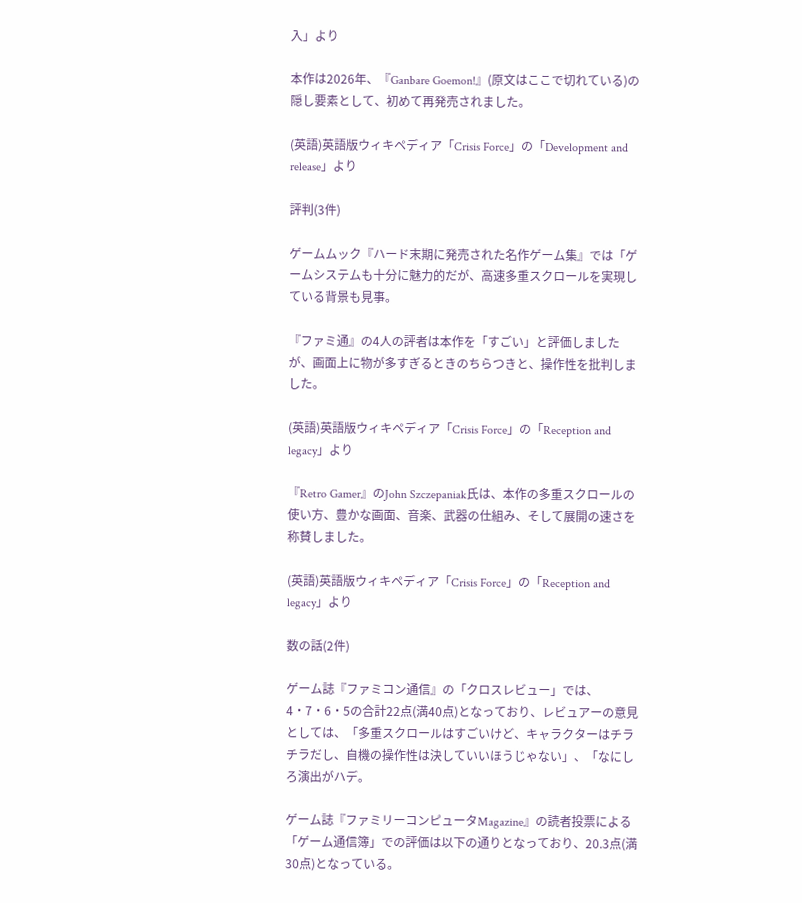入」より

本作は2026年、『Ganbare Goemon!』(原文はここで切れている)の隠し要素として、初めて再発売されました。

(英語)英語版ウィキペディア「Crisis Force」の「Development and release」より

評判(3件)

ゲームムック『ハード末期に発売された名作ゲーム集』では「ゲームシステムも十分に魅力的だが、高速多重スクロールを実現している背景も見事。

『ファミ通』の4人の評者は本作を「すごい」と評価しましたが、画面上に物が多すぎるときのちらつきと、操作性を批判しました。

(英語)英語版ウィキペディア「Crisis Force」の「Reception and legacy」より

『Retro Gamer』のJohn Szczepaniak氏は、本作の多重スクロールの使い方、豊かな画面、音楽、武器の仕組み、そして展開の速さを称賛しました。

(英語)英語版ウィキペディア「Crisis Force」の「Reception and legacy」より

数の話(2件)

ゲーム誌『ファミコン通信』の「クロスレビュー」では、4・7・6・5の合計22点(満40点)となっており、レビュアーの意見としては、「多重スクロールはすごいけど、キャラクターはチラチラだし、自機の操作性は決していいほうじゃない」、「なにしろ演出がハデ。

ゲーム誌『ファミリーコンピュータMagazine』の読者投票による「ゲーム通信簿」での評価は以下の通りとなっており、20.3点(満30点)となっている。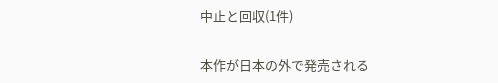中止と回収(1件)

本作が日本の外で発売される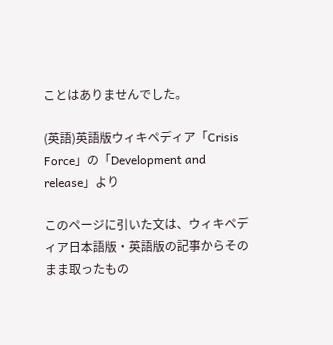ことはありませんでした。

(英語)英語版ウィキペディア「Crisis Force」の「Development and release」より

このページに引いた文は、ウィキペディア日本語版・英語版の記事からそのまま取ったもの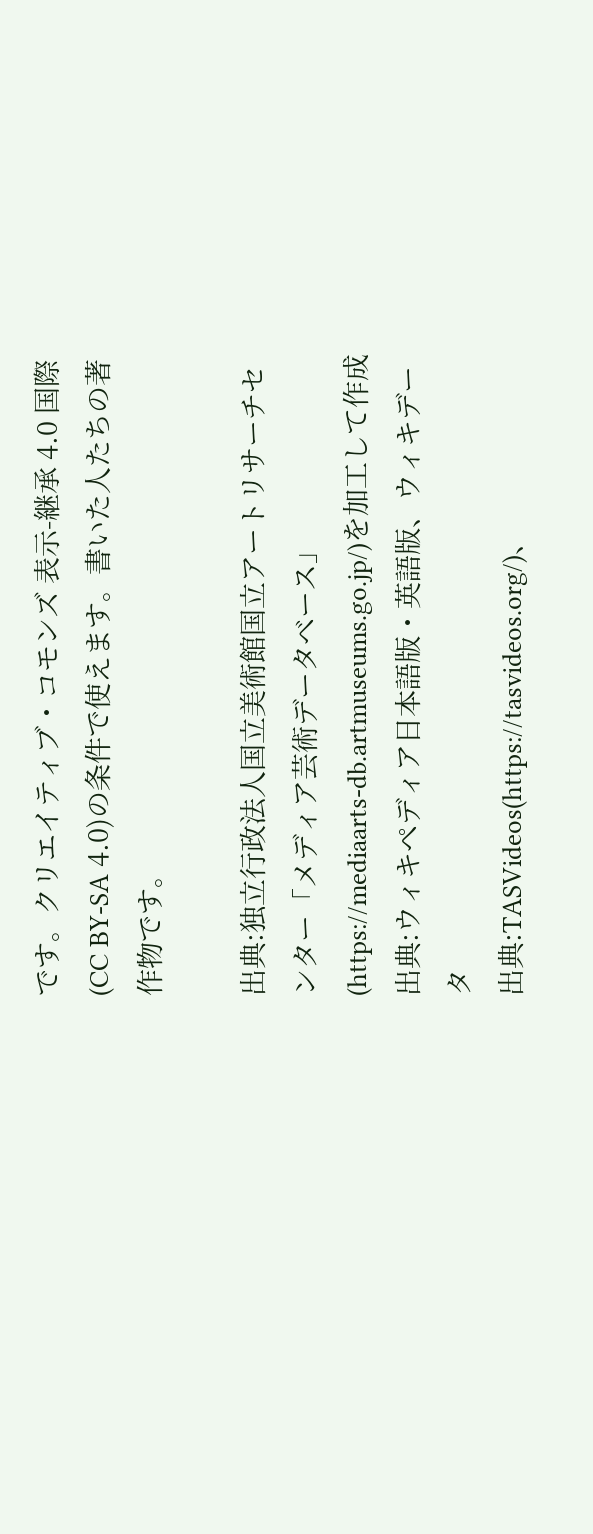です。クリエイティブ・コモンズ 表示-継承 4.0 国際(CC BY-SA 4.0)の条件で使えます。書いた人たちの著作物です。

出典:独立行政法人国立美術館国立アートリサーチセンター「メディア芸術データベース」(https://mediaarts-db.artmuseums.go.jp/)を加工して作成
出典:ウィキペディア日本語版・英語版、ウィキデータ
出典:TASVideos(https://tasvideos.org/)、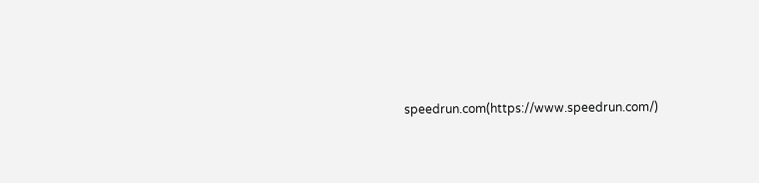speedrun.com(https://www.speedrun.com/)